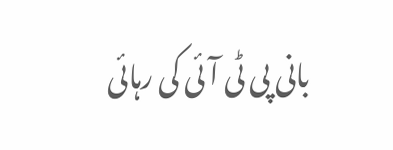بانی پی ٹی آئی کی رہائی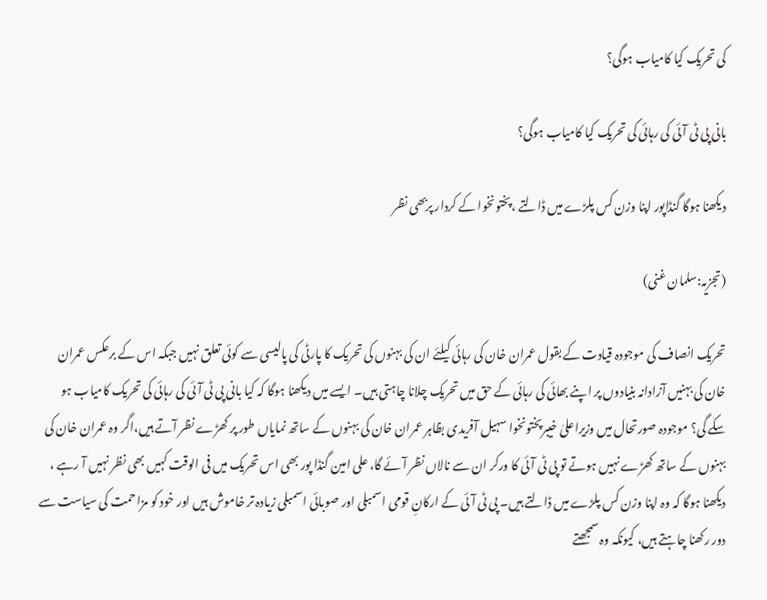کی تحریک کیا کامیاب ہوگی؟

بانی پی ٹی آئی کی رہائی کی تحریک کیا کامیاب ہوگی؟

دیکھنا ہوگا گنڈاپور اپنا وزن کس پلڑے میں ڈالتے ،پختونخوا کے کردار پربھی نظر

(تجزیہ:سلمان غنی)

تحریک انصاف کی موجودہ قیادت کے بقول عمران خان کی رہائی کیلئے ان کی بہنوں کی تحریک کا پارٹی کی پالیسی سے کوئی تعلق نہیں جبکہ اس کے برعکس عمران خان کی بہنیں آزادانہ بنیادوں پر اپنے بھائی کی رہائی کے حق میں تحریک چلانا چاہتی ہیں۔ ایسے میں دیکھنا ہوگا کہ کیا بانی پی ٹی آئی کی رہائی کی تحریک کامیاب ہو سکے گی؟ موجودہ صورتحال میں وزیراعلیٰ خیبرپختونخوا سہیل آفریدی بظاہر عمران خان کی بہنوں کے ساتھ نمایاں طور پر کھڑے نظر آتے ہیں،اگر وہ عمران خان کی بہنوں کے ساتھ کھڑے نہیں ہوتے تو پی ٹی آئی کا ورکر ان سے نالاں نظر آئے گا، علی امین گنڈا پور بھی اس تحریک میں فی الوقت کہیں بھی نظر نہیں آ رہے ، دیکھنا ہوگا کہ وہ اپنا وزن کس پلڑے میں ڈالتے ہیں۔ پی ٹی آئی کے ارکانِ قومی اسمبلی اور صوبائی اسمبلی زیادہ تر خاموش ہیں اور خود کو مزاحمت کی سیاست سے دور رکھنا چاہتے ہیں، کیونکہ وہ سمجھتے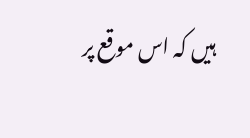ہیں کہ اس موقع پر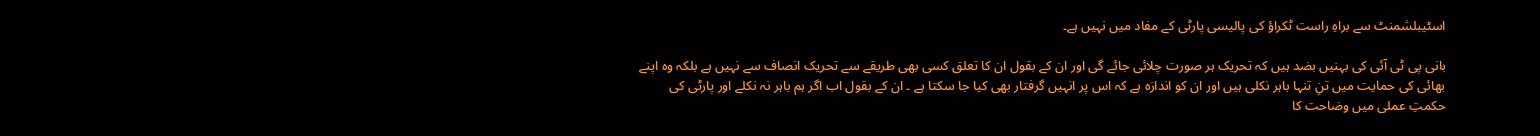اسٹیبلشمنٹ سے براہِ راست ٹکراؤ کی پالیسی پارٹی کے مفاد میں نہیں ہے۔

بانی پی ٹی آئی کی بہنیں بضد ہیں کہ تحریک ہر صورت چلائی جائے گی اور ان کے بقول ان کا تعلق کسی بھی طریقے سے تحریک انصاف سے نہیں ہے بلکہ وہ اپنے بھائی کی حمایت میں تنِ تنہا باہر نکلی ہیں اور ان کو اندازہ ہے کہ اس پر انہیں گرفتار بھی کیا جا سکتا ہے ۔ ان کے بقول اب اگر ہم باہر نہ نکلے اور پارٹی کی حکمتِ عملی میں وضاحت کا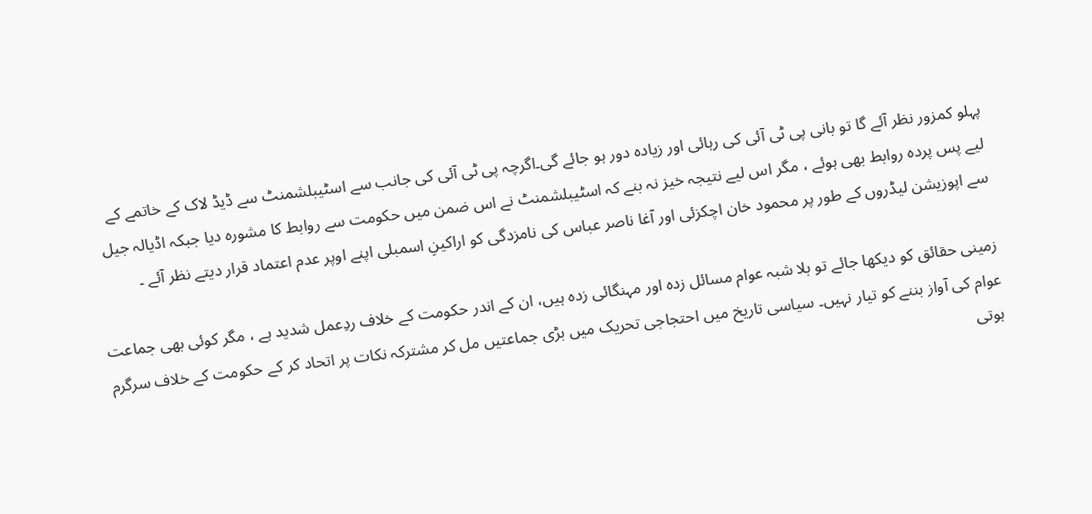پہلو کمزور نظر آئے گا تو بانی پی ٹی آئی کی رہائی اور زیادہ دور ہو جائے گی۔اگرچہ پی ٹی آئی کی جانب سے اسٹیبلشمنٹ سے ڈیڈ لاک کے خاتمے کے لیے پس پردہ روابط بھی ہوئے ، مگر اس لیے نتیجہ خیز نہ بنے کہ اسٹیبلشمنٹ نے اس ضمن میں حکومت سے روابط کا مشورہ دیا جبکہ اڈیالہ جیل سے اپوزیشن لیڈروں کے طور پر محمود خان اچکزئی اور آغا ناصر عباس کی نامزدگی کو اراکینِ اسمبلی اپنے اوپر عدم اعتماد قرار دیتے نظر آئے ۔

زمینی حقائق کو دیکھا جائے تو بلا شبہ عوام مسائل زدہ اور مہنگائی زدہ ہیں، ان کے اندر حکومت کے خلاف ردِعمل شدید ہے ، مگر کوئی بھی جماعت عوام کی آواز بننے کو تیار نہیں۔ سیاسی تاریخ میں احتجاجی تحریک میں بڑی جماعتیں مل کر مشترکہ نکات پر اتحاد کر کے حکومت کے خلاف سرگرم ہوتی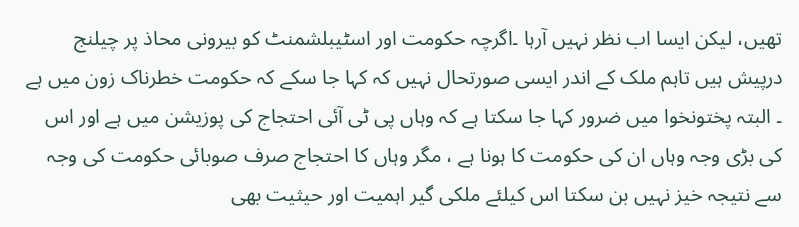تھیں، لیکن ایسا اب نظر نہیں آرہا ۔اگرچہ حکومت اور اسٹیبلشمنٹ کو بیرونی محاذ پر چیلنج درپیش ہیں تاہم ملک کے اندر ایسی صورتحال نہیں کہ کہا جا سکے کہ حکومت خطرناک زون میں ہے ۔ البتہ پختونخوا میں ضرور کہا جا سکتا ہے کہ وہاں پی ٹی آئی احتجاج کی پوزیشن میں ہے اور اس کی بڑی وجہ وہاں ان کی حکومت کا ہونا ہے ، مگر وہاں کا احتجاج صرف صوبائی حکومت کی وجہ سے نتیجہ خیز نہیں بن سکتا اس کیلئے ملکی گیر اہمیت اور حیثیت بھی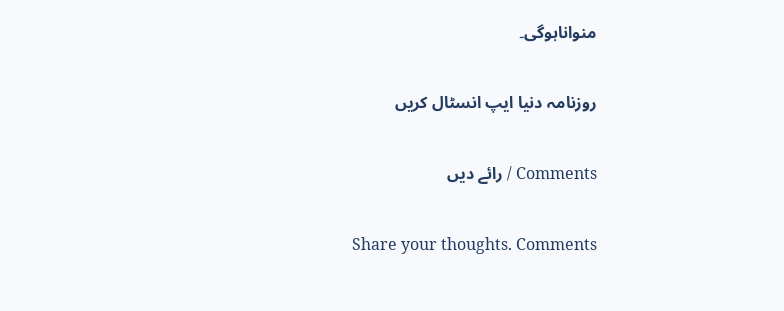منواناہوگی۔

روزنامہ دنیا ایپ انسٹال کریں

Comments / رائے دیں

Share your thoughts. Comments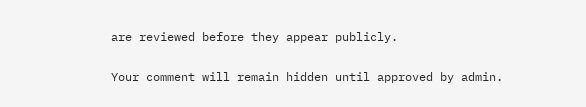are reviewed before they appear publicly.

Your comment will remain hidden until approved by admin.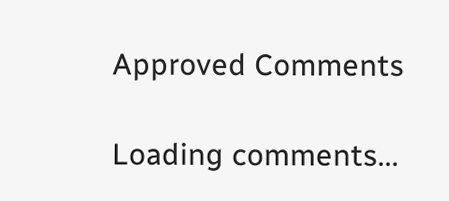Approved Comments

Loading comments...